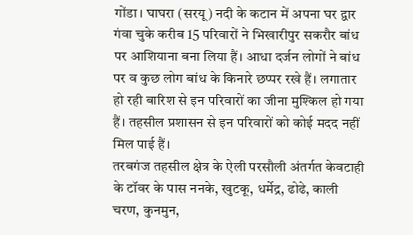गोंडा। घाघरा (सरयू) नदी के कटान में अपना घर द्वार गंवा चुके करीब 15 परिवारों ने भिखारीपुर सकरौर बांध पर आशियाना बना लिया हैं। आधा दर्जन लोगों ने बांध पर व कुछ लोग बांध के किनारे छप्पर रखे हैं। लगातार हो रही बारिश से इन परिवारों का जीना मुश्किल हो गया हैं। तहसील प्रशासन से इन परिवारों को कोई मदद नहीं मिल पाई हैं।
तरबगंज तहसील क्षेत्र के ऐली परसौली अंतर्गत केवटाही के टॉवर के पास ननके, खुटकू, धर्मेद्र, ढोढे, काली चरण, कुनमुन,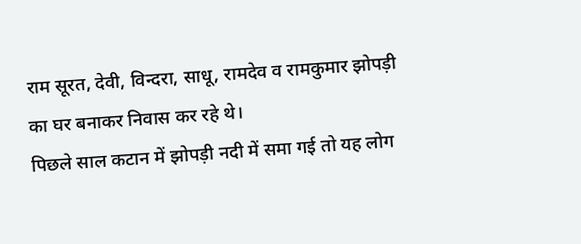राम सूरत, देवी, विन्दरा, साधू, रामदेव व रामकुमार झोपड़ी का घर बनाकर निवास कर रहे थे।
पिछले साल कटान में झोपड़ी नदी में समा गई तो यह लोग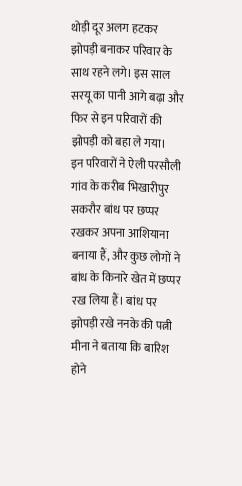थोड़ी दूर अलग हटकर झोपड़ी बनाकर परिवार के साथ रहने लगे। इस साल सरयू का पानी आगे बढ़ा और फिर से इन परिवारों की झोपड़ी को बहा ले गया।
इन परिवारों ने ऐली परसौली गांव के करीब भिखारीपुर सकरौर बांध पर छप्पर रखकर अपना आशियाना बनाया हैं, और कुछ लोगों ने बांध के किनारे खेत में छप्पर रख लिया हैं। बांध पर झोपड़ी रखे ननके की पत्नी मीना ने बताया कि बारिश होने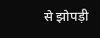से झोपड़ी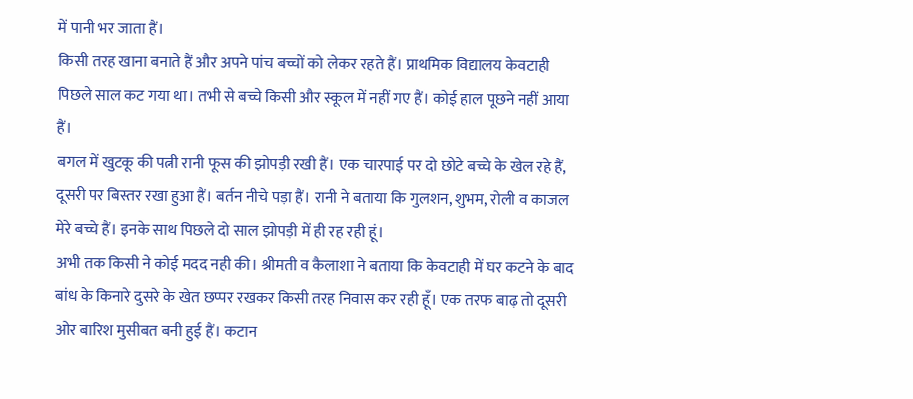में पानी भर जाता हैं।
किसी तरह खाना बनाते हैं और अपने पांच बच्चों को लेकर रहते हैं। प्राथमिक विद्यालय केवटाही पिछले साल कट गया था। तभी से बच्चे किसी और स्कूल में नहीं गए हैं। कोई हाल पूछने नहीं आया हैं।
बगल में खुटकू की पत्नी रानी फूस की झोपड़ी रखी हैं। एक चारपाई पर दो छोटे बच्चे के खेल रहे हैं, दूसरी पर बिस्तर रखा हुआ हैं। बर्तन नीचे पड़ा हैं। रानी ने बताया कि गुलशन, शुभम, रोली व काजल मेरे बच्चे हैं। इनके साथ पिछले दो साल झोपड़ी में ही रह रही हूं।
अभी तक किसी ने कोई मदद नही की। श्रीमती व कैलाशा ने बताया कि केवटाही में घर कटने के बाद बांध के किनारे दुसरे के खेत छप्पर रखकर किसी तरह निवास कर रही हूँ। एक तरफ बाढ़ तो दूसरी ओर बारिश मुसीबत बनी हुई हैं। कटान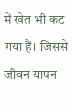में खेत भी कट गया हैं। जिससे जीवन यापन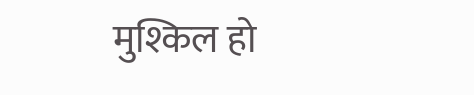मुश्किल हो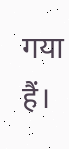गया हैं।